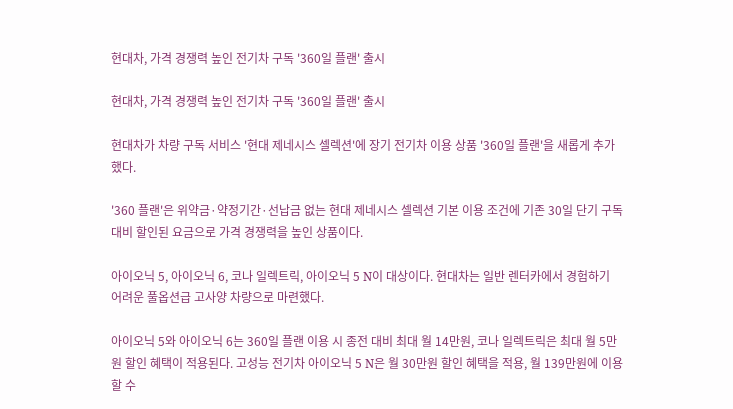현대차, 가격 경쟁력 높인 전기차 구독 '360일 플랜' 출시

현대차, 가격 경쟁력 높인 전기차 구독 '360일 플랜' 출시

현대차가 차량 구독 서비스 '현대 제네시스 셀렉션'에 장기 전기차 이용 상품 '360일 플랜'을 새롭게 추가했다.

'360 플랜'은 위약금·약정기간·선납금 없는 현대 제네시스 셀렉션 기본 이용 조건에 기존 30일 단기 구독 대비 할인된 요금으로 가격 경쟁력을 높인 상품이다.

아이오닉 5, 아이오닉 6, 코나 일렉트릭, 아이오닉 5 N이 대상이다. 현대차는 일반 렌터카에서 경험하기 어려운 풀옵션급 고사양 차량으로 마련했다.

아이오닉 5와 아이오닉 6는 360일 플랜 이용 시 종전 대비 최대 월 14만원, 코나 일렉트릭은 최대 월 5만원 할인 혜택이 적용된다. 고성능 전기차 아이오닉 5 N은 월 30만원 할인 혜택을 적용, 월 139만원에 이용할 수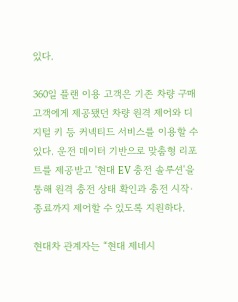있다.

360일 플랜 이용 고객은 기존 차량 구매 고객에게 제공됐던 차량 원격 제어와 디지털 키 등 커넥티드 서비스를 이용할 수 있다. 운전 데이터 기반으로 맞춤형 리포트를 제공받고 '현대 EV 충전 솔루션'을 통해 원격 충전 상태 확인과 충전 시작·종료까지 제어할 수 있도록 지원하다.

현대차 관계자는 “현대 제네시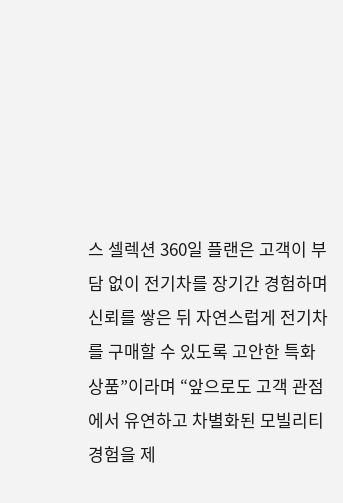스 셀렉션 360일 플랜은 고객이 부담 없이 전기차를 장기간 경험하며 신뢰를 쌓은 뒤 자연스럽게 전기차를 구매할 수 있도록 고안한 특화 상품”이라며 “앞으로도 고객 관점에서 유연하고 차별화된 모빌리티 경험을 제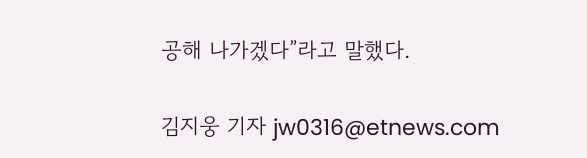공해 나가겠다”라고 말했다.

김지웅 기자 jw0316@etnews.com